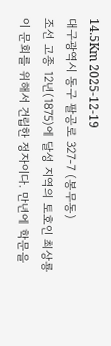14.5Km 2025-12-19
대구광역시 동구 팔공로 327-7 (봉무동)
조선 고종 12년(1875)에 달성 지역의 토호인 최상룡이 문회를 위해서 건립한 정자이다. 만년에 학문을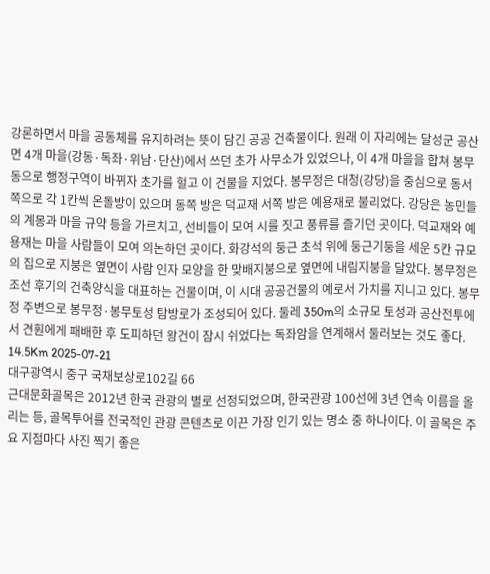강론하면서 마을 공동체를 유지하려는 뜻이 담긴 공공 건축물이다. 원래 이 자리에는 달성군 공산면 4개 마을(강동·독좌·위남·단산)에서 쓰던 초가 사무소가 있었으나, 이 4개 마을을 합쳐 봉무동으로 행정구역이 바뀌자 초가를 헐고 이 건물을 지었다. 봉무정은 대청(강당)을 중심으로 동서 쪽으로 각 1칸씩 온돌방이 있으며 동쪽 방은 덕교재 서쪽 방은 예용재로 불리었다. 강당은 농민들의 계몽과 마을 규약 등을 가르치고, 선비들이 모여 시를 짓고 풍류를 즐기던 곳이다. 덕교재와 예용재는 마을 사람들이 모여 의논하던 곳이다. 화강석의 둥근 초석 위에 둥근기둥을 세운 5칸 규모의 집으로 지붕은 옆면이 사람 인자 모양을 한 맞배지붕으로 옆면에 내림지붕을 달았다. 봉무정은 조선 후기의 건축양식을 대표하는 건물이며, 이 시대 공공건물의 예로서 가치를 지니고 있다. 봉무정 주변으로 봉무정·봉무토성 탐방로가 조성되어 있다. 둘레 350m의 소규모 토성과 공산전투에서 견훤에게 패배한 후 도피하던 왕건이 잠시 쉬었다는 독좌암을 연계해서 둘러보는 것도 좋다.
14.5Km 2025-07-21
대구광역시 중구 국채보상로102길 66
근대문화골목은 2012년 한국 관광의 별로 선정되었으며, 한국관광 100선에 3년 연속 이름을 올리는 등, 골목투어를 전국적인 관광 콘텐츠로 이끈 가장 인기 있는 명소 중 하나이다. 이 골목은 주요 지점마다 사진 찍기 좋은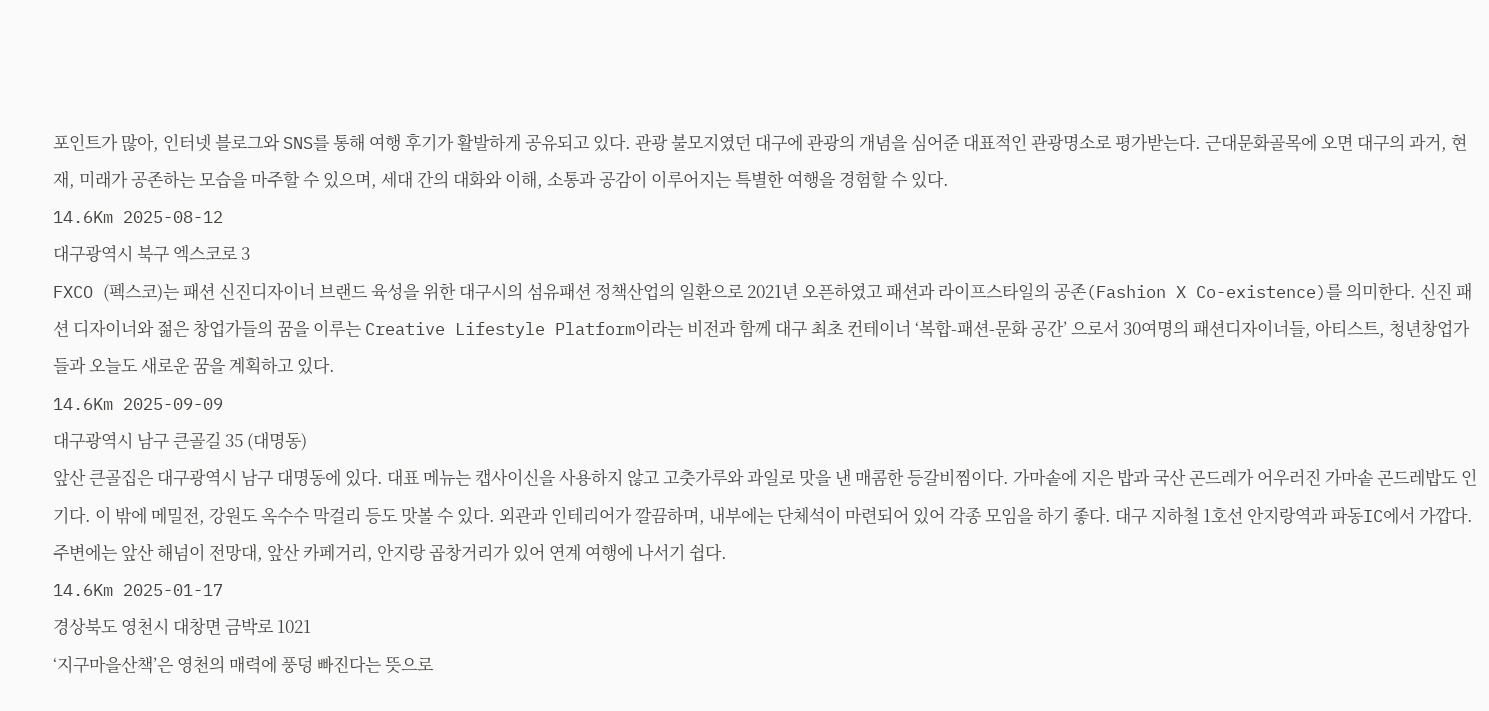포인트가 많아, 인터넷 블로그와 SNS를 통해 여행 후기가 활발하게 공유되고 있다. 관광 불모지였던 대구에 관광의 개념을 심어준 대표적인 관광명소로 평가받는다. 근대문화골목에 오면 대구의 과거, 현재, 미래가 공존하는 모습을 마주할 수 있으며, 세대 간의 대화와 이해, 소통과 공감이 이루어지는 특별한 여행을 경험할 수 있다.
14.6Km 2025-08-12
대구광역시 북구 엑스코로 3
FXCO (펙스코)는 패션 신진디자이너 브랜드 육성을 위한 대구시의 섬유패션 정책산업의 일환으로 2021년 오픈하였고 패션과 라이프스타일의 공존(Fashion X Co-existence)를 의미한다. 신진 패션 디자이너와 젊은 창업가들의 꿈을 이루는 Creative Lifestyle Platform이라는 비전과 함께 대구 최초 컨테이너 ‘복합-패션-문화 공간’ 으로서 30여명의 패션디자이너들, 아티스트, 청년창업가들과 오늘도 새로운 꿈을 계획하고 있다.
14.6Km 2025-09-09
대구광역시 남구 큰골길 35 (대명동)
앞산 큰골집은 대구광역시 남구 대명동에 있다. 대표 메뉴는 캡사이신을 사용하지 않고 고춧가루와 과일로 맛을 낸 매콤한 등갈비찜이다. 가마솥에 지은 밥과 국산 곤드레가 어우러진 가마솥 곤드레밥도 인기다. 이 밖에 메밀전, 강원도 옥수수 막걸리 등도 맛볼 수 있다. 외관과 인테리어가 깔끔하며, 내부에는 단체석이 마련되어 있어 각종 모임을 하기 좋다. 대구 지하철 1호선 안지랑역과 파동IC에서 가깝다. 주변에는 앞산 해넘이 전망대, 앞산 카페거리, 안지랑 곱창거리가 있어 연계 여행에 나서기 쉽다.
14.6Km 2025-01-17
경상북도 영천시 대창면 금박로 1021
‘지구마을산책’은 영천의 매력에 풍덩 빠진다는 뜻으로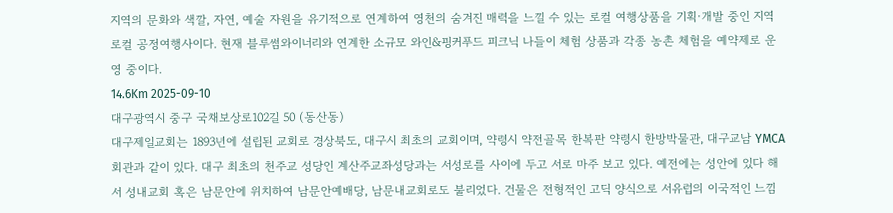지역의 문화와 색깔, 자연, 예술 자원을 유기적으로 연계하여 영천의 숨겨진 매력을 느낄 수 있는 로컬 여행상품을 기획·개발 중인 지역 로컬 공정여행사이다. 현재 블루썸와이너리와 연계한 소규모 와인&핑커푸드 피크닉 나들이 체험 상품과 각종 농촌 체험을 예약제로 운영 중이다.
14.6Km 2025-09-10
대구광역시 중구 국채보상로102길 50 (동산동)
대구제일교회는 1893년에 설립된 교회로 경상북도, 대구시 최초의 교회이며, 약령시 약전골목 한복판 약령시 한방박물관, 대구교남 YMCA회관과 같이 있다. 대구 최초의 천주교 성당인 계산주교좌성당과는 서성로를 사이에 두고 서로 마주 보고 있다. 예전에는 성안에 있다 해서 성내교회 혹은 남문안에 위치하여 남문안예배당, 남문내교회로도 불리었다. 건물은 전형적인 고딕 양식으로 서유럽의 이국적인 느낌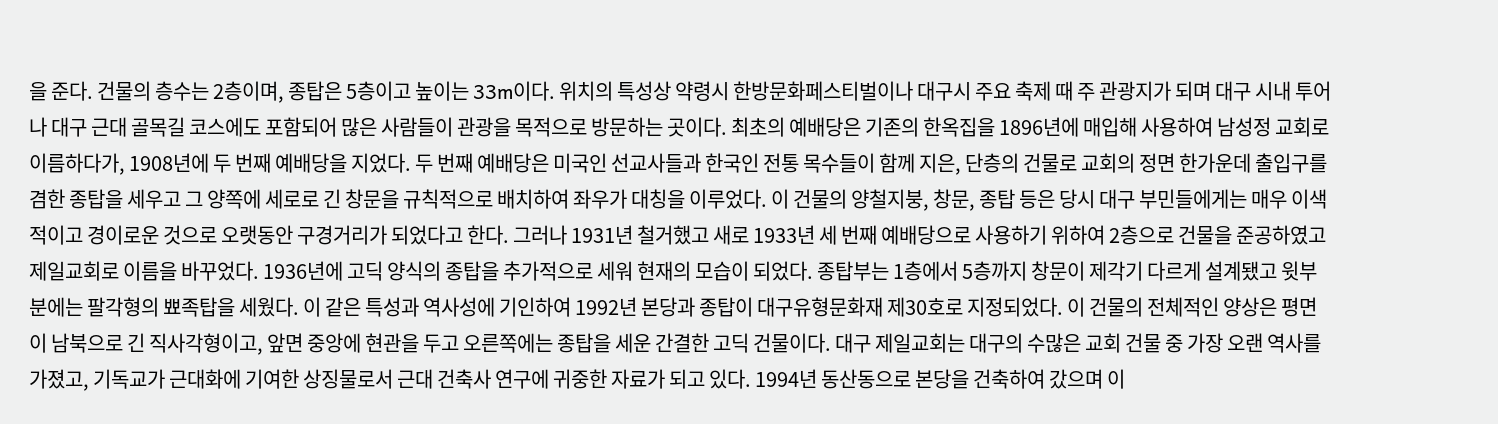을 준다. 건물의 층수는 2층이며, 종탑은 5층이고 높이는 33m이다. 위치의 특성상 약령시 한방문화페스티벌이나 대구시 주요 축제 때 주 관광지가 되며 대구 시내 투어나 대구 근대 골목길 코스에도 포함되어 많은 사람들이 관광을 목적으로 방문하는 곳이다. 최초의 예배당은 기존의 한옥집을 1896년에 매입해 사용하여 남성정 교회로 이름하다가, 1908년에 두 번째 예배당을 지었다. 두 번째 예배당은 미국인 선교사들과 한국인 전통 목수들이 함께 지은, 단층의 건물로 교회의 정면 한가운데 출입구를 겸한 종탑을 세우고 그 양쪽에 세로로 긴 창문을 규칙적으로 배치하여 좌우가 대칭을 이루었다. 이 건물의 양철지붕, 창문, 종탑 등은 당시 대구 부민들에게는 매우 이색적이고 경이로운 것으로 오랫동안 구경거리가 되었다고 한다. 그러나 1931년 철거했고 새로 1933년 세 번째 예배당으로 사용하기 위하여 2층으로 건물을 준공하였고 제일교회로 이름을 바꾸었다. 1936년에 고딕 양식의 종탑을 추가적으로 세워 현재의 모습이 되었다. 종탑부는 1층에서 5층까지 창문이 제각기 다르게 설계됐고 윗부분에는 팔각형의 뾰족탑을 세웠다. 이 같은 특성과 역사성에 기인하여 1992년 본당과 종탑이 대구유형문화재 제30호로 지정되었다. 이 건물의 전체적인 양상은 평면이 남북으로 긴 직사각형이고, 앞면 중앙에 현관을 두고 오른쪽에는 종탑을 세운 간결한 고딕 건물이다. 대구 제일교회는 대구의 수많은 교회 건물 중 가장 오랜 역사를 가졌고, 기독교가 근대화에 기여한 상징물로서 근대 건축사 연구에 귀중한 자료가 되고 있다. 1994년 동산동으로 본당을 건축하여 갔으며 이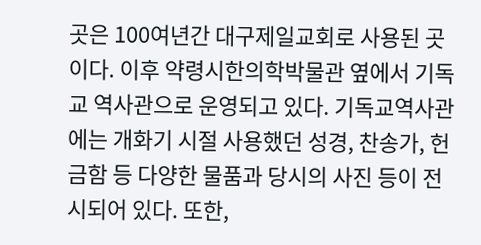곳은 100여년간 대구제일교회로 사용된 곳이다. 이후 약령시한의학박물관 옆에서 기독교 역사관으로 운영되고 있다. 기독교역사관에는 개화기 시절 사용했던 성경, 찬송가, 헌금함 등 다양한 물품과 당시의 사진 등이 전시되어 있다. 또한,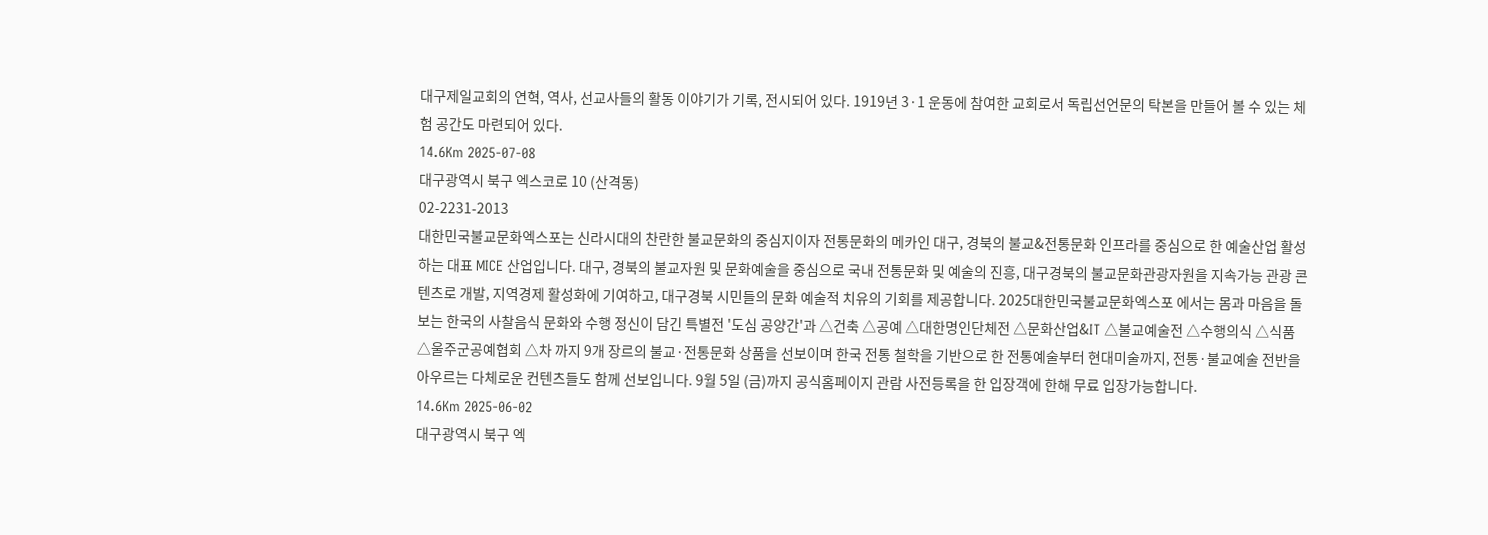대구제일교회의 연혁, 역사, 선교사들의 활동 이야기가 기록, 전시되어 있다. 1919년 3·1 운동에 참여한 교회로서 독립선언문의 탁본을 만들어 볼 수 있는 체험 공간도 마련되어 있다.
14.6Km 2025-07-08
대구광역시 북구 엑스코로 10 (산격동)
02-2231-2013
대한민국불교문화엑스포는 신라시대의 찬란한 불교문화의 중심지이자 전통문화의 메카인 대구, 경북의 불교&전통문화 인프라를 중심으로 한 예술산업 활성하는 대표 MICE 산업입니다. 대구, 경북의 불교자원 및 문화예술을 중심으로 국내 전통문화 및 예술의 진흥, 대구경북의 불교문화관광자원을 지속가능 관광 콘텐츠로 개발, 지역경제 활성화에 기여하고, 대구경북 시민들의 문화 예술적 치유의 기회를 제공합니다. 2025대한민국불교문화엑스포 에서는 몸과 마음을 돌보는 한국의 사찰음식 문화와 수행 정신이 담긴 특별전 '도심 공양간'과 △건축 △공예 △대한명인단체전 △문화산업&IT △불교예술전 △수행의식 △식품 △울주군공예협회 △차 까지 9개 장르의 불교·전통문화 상품을 선보이며 한국 전통 철학을 기반으로 한 전통예술부터 현대미술까지, 전통·불교예술 전반을 아우르는 다체로운 컨텐츠들도 함께 선보입니다. 9월 5일 (금)까지 공식홈페이지 관람 사전등록을 한 입장객에 한해 무료 입장가능합니다.
14.6Km 2025-06-02
대구광역시 북구 엑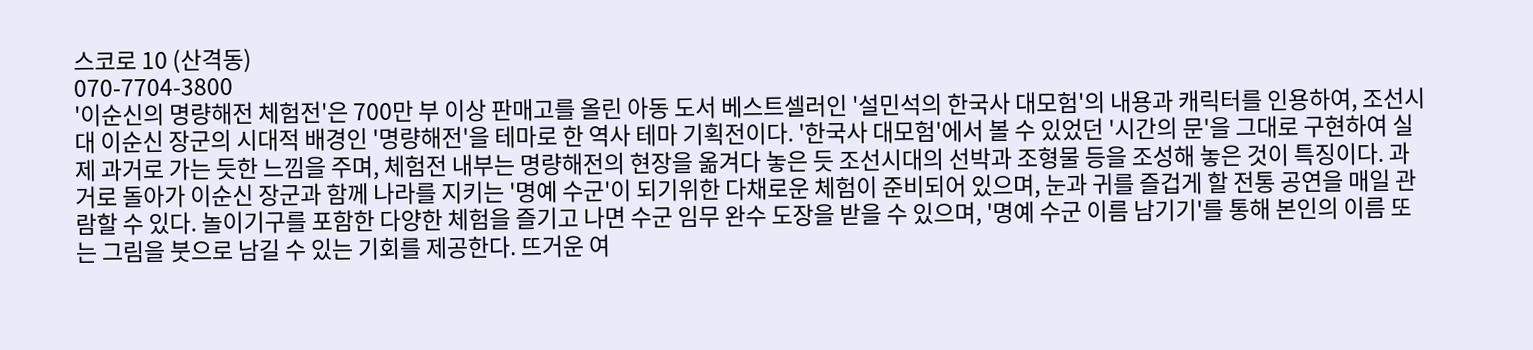스코로 10 (산격동)
070-7704-3800
'이순신의 명량해전 체험전'은 700만 부 이상 판매고를 올린 아동 도서 베스트셀러인 '설민석의 한국사 대모험'의 내용과 캐릭터를 인용하여, 조선시대 이순신 장군의 시대적 배경인 '명량해전'을 테마로 한 역사 테마 기획전이다. '한국사 대모험'에서 볼 수 있었던 '시간의 문'을 그대로 구현하여 실제 과거로 가는 듯한 느낌을 주며, 체험전 내부는 명량해전의 현장을 옮겨다 놓은 듯 조선시대의 선박과 조형물 등을 조성해 놓은 것이 특징이다. 과거로 돌아가 이순신 장군과 함께 나라를 지키는 '명예 수군'이 되기위한 다채로운 체험이 준비되어 있으며, 눈과 귀를 즐겁게 할 전통 공연을 매일 관람할 수 있다. 놀이기구를 포함한 다양한 체험을 즐기고 나면 수군 임무 완수 도장을 받을 수 있으며, '명예 수군 이름 남기기'를 통해 본인의 이름 또는 그림을 붓으로 남길 수 있는 기회를 제공한다. 뜨거운 여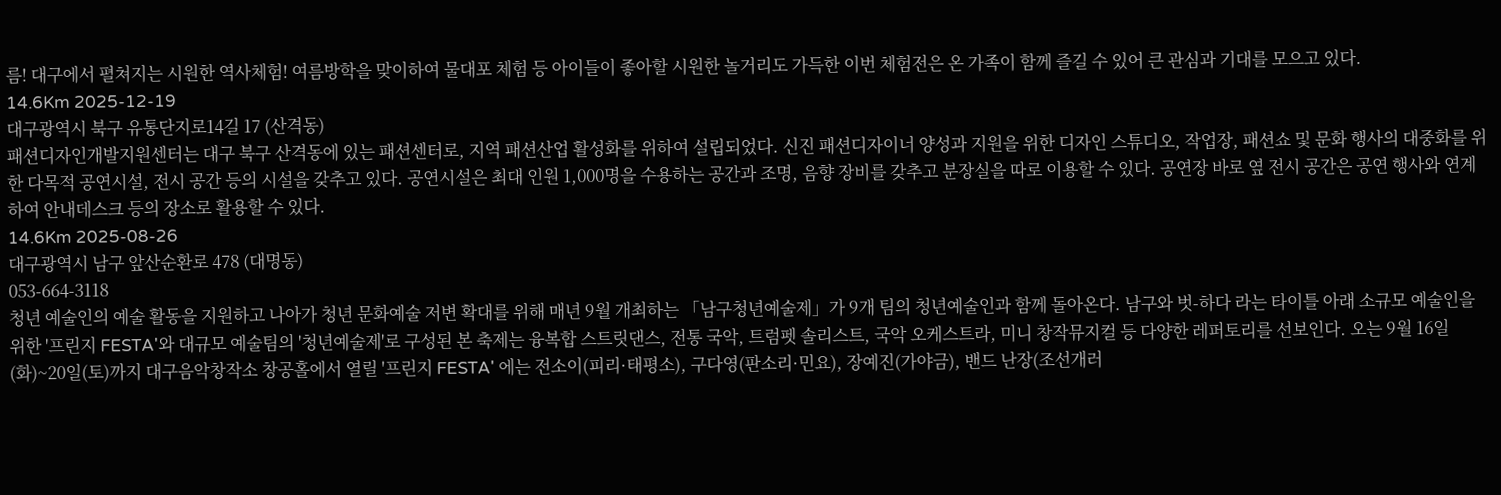름! 대구에서 펼쳐지는 시원한 역사체험! 여름방학을 맞이하여 물대포 체험 등 아이들이 좋아할 시원한 놀거리도 가득한 이번 체험전은 온 가족이 함께 즐길 수 있어 큰 관심과 기대를 모으고 있다.
14.6Km 2025-12-19
대구광역시 북구 유통단지로14길 17 (산격동)
패션디자인개발지원센터는 대구 북구 산격동에 있는 패션센터로, 지역 패션산업 활성화를 위하여 설립되었다. 신진 패션디자이너 양성과 지원을 위한 디자인 스튜디오, 작업장, 패션쇼 및 문화 행사의 대중화를 위한 다목적 공연시설, 전시 공간 등의 시설을 갖추고 있다. 공연시설은 최대 인원 1,000명을 수용하는 공간과 조명, 음향 장비를 갖추고 분장실을 따로 이용할 수 있다. 공연장 바로 옆 전시 공간은 공연 행사와 연계하여 안내데스크 등의 장소로 활용할 수 있다.
14.6Km 2025-08-26
대구광역시 남구 앞산순환로 478 (대명동)
053-664-3118
청년 예술인의 예술 활동을 지원하고 나아가 청년 문화예술 저변 확대를 위해 매년 9월 개최하는 「남구청년예술제」가 9개 팀의 청년예술인과 함께 돌아온다. 남구와 벗-하다 라는 타이틀 아래 소규모 예술인을 위한 '프린지 FESTA'와 대규모 예술팀의 '청년예술제'로 구성된 본 축제는 융복합 스트릿댄스, 전통 국악, 트럼펫 솔리스트, 국악 오케스트라, 미니 창작뮤지컬 등 다양한 레퍼토리를 선보인다. 오는 9월 16일(화)~20일(토)까지 대구음악창작소 창공홀에서 열릴 '프린지 FESTA' 에는 전소이(피리·태평소), 구다영(판소리·민요), 장예진(가야금), 밴드 난장(조선개러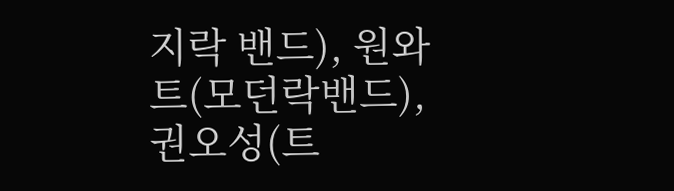지락 밴드), 원와트(모던락밴드), 권오성(트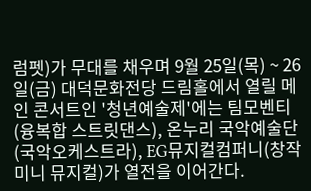럼펫)가 무대를 채우며 9월 25일(목) ~ 26일(금) 대덕문화전당 드림홀에서 열릴 메인 콘서트인 '청년예술제'에는 팀모벤티(융복합 스트릿댄스), 온누리 국악예술단(국악오케스트라), EG뮤지컬컴퍼니(창작 미니 뮤지컬)가 열전을 이어간다.